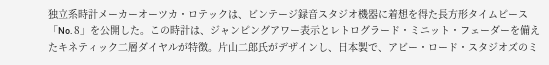独立系時計メーカーオーツカ・ロテックは、ビンテージ録音スタジオ機器に着想を得た長方形タイムピース「No. 8」を公開した。この時計は、ジャンピングアワー表示とレトログラード・ミニット・フェーダーを備えたキネティック二層ダイヤルが特徴。片山二郎氏がデザインし、日本製で、アビー・ロード・スタジオズのミ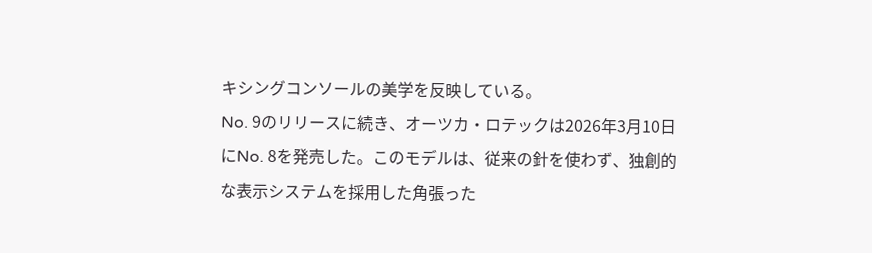キシングコンソールの美学を反映している。
No. 9のリリースに続き、オーツカ・ロテックは2026年3月10日にNo. 8を発売した。このモデルは、従来の針を使わず、独創的な表示システムを採用した角張った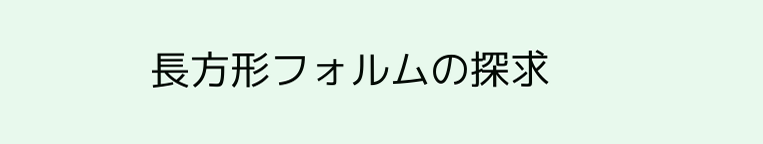長方形フォルムの探求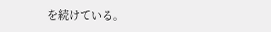を続けている。